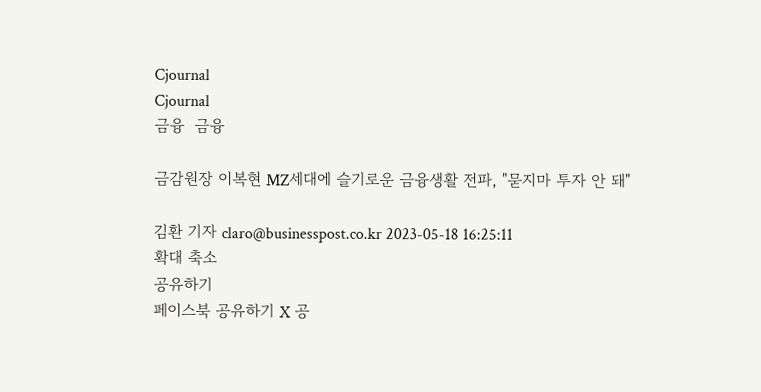Cjournal
Cjournal
금융  금융

금감원장 이복현 MZ세대에 슬기로운 금융생활 전파, "묻지마 투자 안 돼"

김환 기자 claro@businesspost.co.kr 2023-05-18 16:25:11
확대 축소
공유하기
페이스북 공유하기 X 공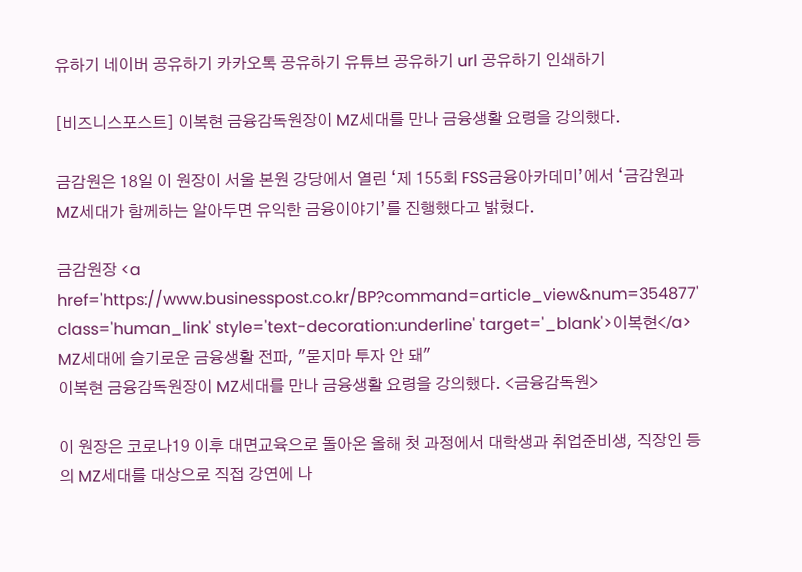유하기 네이버 공유하기 카카오톡 공유하기 유튜브 공유하기 url 공유하기 인쇄하기

[비즈니스포스트] 이복현 금융감독원장이 MZ세대를 만나 금융생활 요령을 강의했다.

금감원은 18일 이 원장이 서울 본원 강당에서 열린 ‘제 155회 FSS금융아카데미’에서 ‘금감원과 MZ세대가 함께하는 알아두면 유익한 금융이야기’를 진행했다고 밝혔다.

금감원장 <a href='https://www.businesspost.co.kr/BP?command=article_view&num=354877' class='human_link' style='text-decoration:underline' target='_blank'>이복현</a> MZ세대에 슬기로운 금융생활 전파, "묻지마 투자 안 돼"
이복현 금융감독원장이 MZ세대를 만나 금융생활 요령을 강의했다. <금융감독원>

이 원장은 코로나19 이후 대면교육으로 돌아온 올해 첫 과정에서 대학생과 취업준비생, 직장인 등의 MZ세대를 대상으로 직접 강연에 나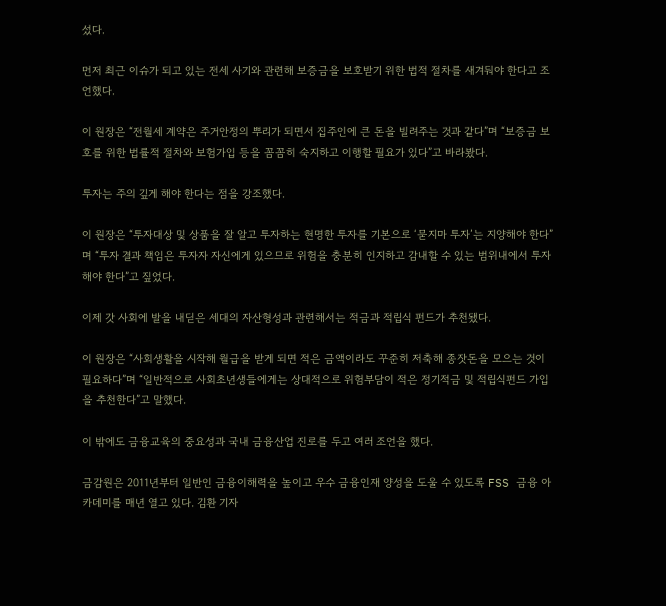섰다.

먼저 최근 이슈가 되고 있는 전세 사기와 관련해 보증금을 보호받기 위한 법적 절차를 새겨둬야 한다고 조언했다.

이 원장은 “전월세 계약은 주거안정의 뿌리가 되면서 집주인에 큰 돈을 빌려주는 것과 같다”며 “보증금 보호를 위한 법률적 절차와 보험가입 등을 꼼꼼히 숙지하고 이행할 필요가 있다”고 바라봤다.

투자는 주의 깊게 해야 한다는 점을 강조했다.

이 원장은 “투자대상 및 상품을 잘 알고 투자하는 현명한 투자를 기본으로 ‘묻지마 투자’는 지양해야 한다”며 “투자 결과 책임은 투자자 자신에게 있으므로 위험을 충분히 인지하고 감내할 수 있는 범위내에서 투자해야 한다”고 짚었다.

이제 갓 사회에 발을 내딛은 세대의 자산형성과 관련해서는 적금과 적립식 펀드가 추천됐다.

이 원장은 “사회생활을 시작해 월급을 받게 되면 적은 금액이라도 꾸준히 저축해 종잣돈을 모으는 것이 필요하다”며 “일반적으로 사회초년생들에게는 상대적으로 위험부담이 적은 정기적금 및 적립식펀드 가입을 추천한다”고 말했다.

이 밖에도 금융교육의 중요성과 국내 금융산업 진로를 두고 여러 조언을 했다.

금감원은 2011년부터 일반인 금융이해력을 높이고 우수 금융인재 양성을 도울 수 있도록 FSS 금융 아카데미를 매년 열고 있다. 김환 기자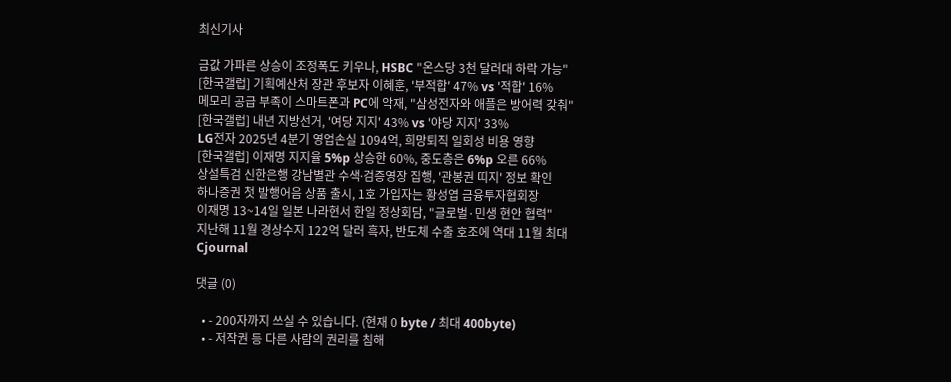최신기사

금값 가파른 상승이 조정폭도 키우나, HSBC "온스당 3천 달러대 하락 가능"
[한국갤럽] 기획예산처 장관 후보자 이혜훈, '부적합' 47% vs '적합' 16%
메모리 공급 부족이 스마트폰과 PC에 악재, "삼성전자와 애플은 방어력 갖춰"
[한국갤럽] 내년 지방선거, '여당 지지' 43% vs '야당 지지' 33%
LG전자 2025년 4분기 영업손실 1094억, 희망퇴직 일회성 비용 영향
[한국갤럽] 이재명 지지율 5%p 상승한 60%, 중도층은 6%p 오른 66%
상설특검 신한은행 강남별관 수색ᐧ검증영장 집행, '관봉권 띠지' 정보 확인
하나증권 첫 발행어음 상품 출시, 1호 가입자는 황성엽 금융투자협회장
이재명 13~14일 일본 나라현서 한일 정상회담, "글로벌·민생 현안 협력"
지난해 11월 경상수지 122억 달러 흑자, 반도체 수출 호조에 역대 11월 최대
Cjournal

댓글 (0)

  • - 200자까지 쓰실 수 있습니다. (현재 0 byte / 최대 400byte)
  • - 저작권 등 다른 사람의 권리를 침해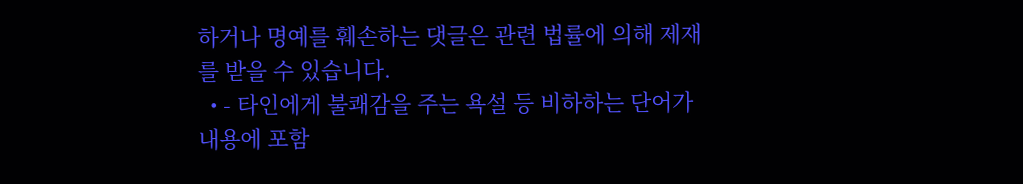하거나 명예를 훼손하는 댓글은 관련 법률에 의해 제재를 받을 수 있습니다.
  • - 타인에게 불쾌감을 주는 욕설 등 비하하는 단어가 내용에 포함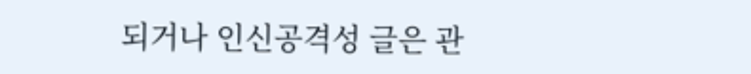되거나 인신공격성 글은 관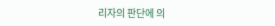리자의 판단에 의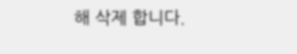해 삭제 합니다.